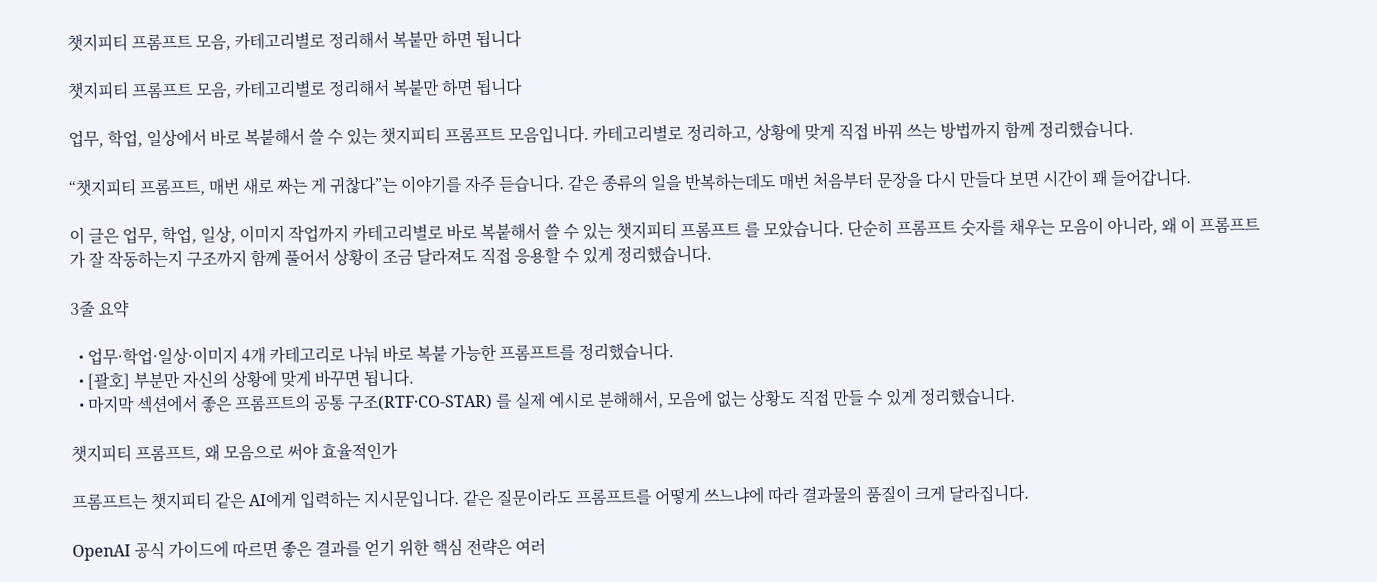챗지피티 프롬프트 모음, 카테고리별로 정리해서 복붙만 하면 됩니다

챗지피티 프롬프트 모음, 카테고리별로 정리해서 복붙만 하면 됩니다

업무, 학업, 일상에서 바로 복붙해서 쓸 수 있는 챗지피티 프롬프트 모음입니다. 카테고리별로 정리하고, 상황에 맞게 직접 바꿔 쓰는 방법까지 함께 정리했습니다.

“챗지피티 프롬프트, 매번 새로 짜는 게 귀찮다”는 이야기를 자주 듣습니다. 같은 종류의 일을 반복하는데도 매번 처음부터 문장을 다시 만들다 보면 시간이 꽤 들어갑니다.

이 글은 업무, 학업, 일상, 이미지 작업까지 카테고리별로 바로 복붙해서 쓸 수 있는 챗지피티 프롬프트 를 모았습니다. 단순히 프롬프트 숫자를 채우는 모음이 아니라, 왜 이 프롬프트가 잘 작동하는지 구조까지 함께 풀어서 상황이 조금 달라져도 직접 응용할 수 있게 정리했습니다.

3줄 요약

  • 업무·학업·일상·이미지 4개 카테고리로 나눠 바로 복붙 가능한 프롬프트를 정리했습니다.
  • [괄호] 부분만 자신의 상황에 맞게 바꾸면 됩니다.
  • 마지막 섹션에서 좋은 프롬프트의 공통 구조(RTF·CO-STAR) 를 실제 예시로 분해해서, 모음에 없는 상황도 직접 만들 수 있게 정리했습니다.

챗지피티 프롬프트, 왜 모음으로 써야 효율적인가

프롬프트는 챗지피티 같은 AI에게 입력하는 지시문입니다. 같은 질문이라도 프롬프트를 어떻게 쓰느냐에 따라 결과물의 품질이 크게 달라집니다.

OpenAI 공식 가이드에 따르면 좋은 결과를 얻기 위한 핵심 전략은 여러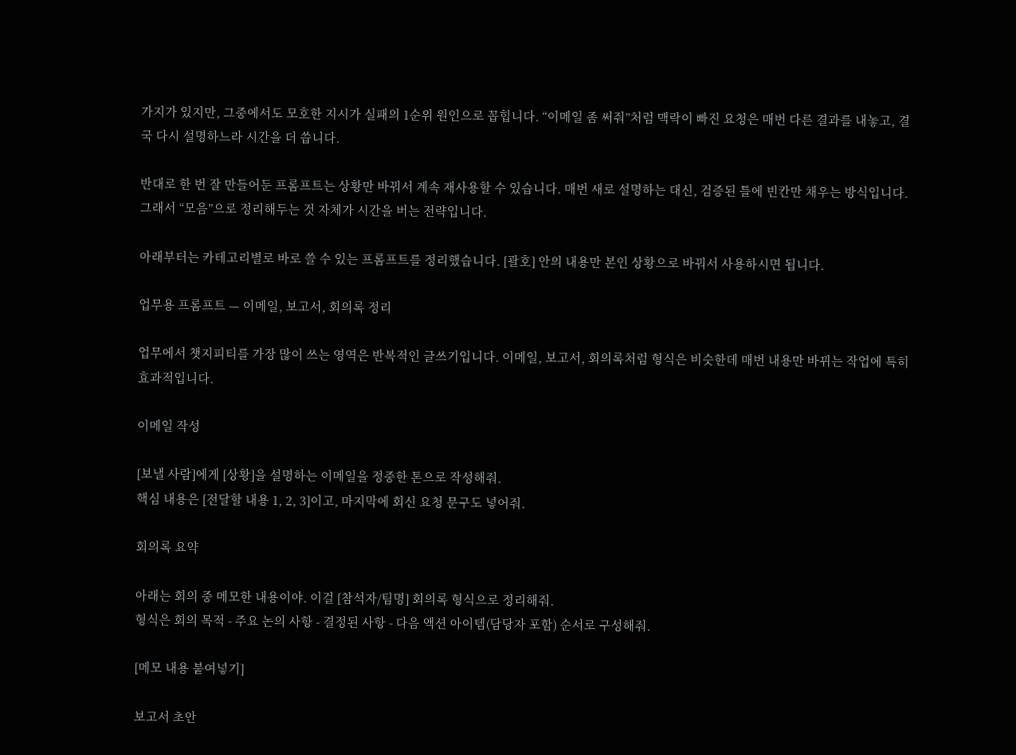가지가 있지만, 그중에서도 모호한 지시가 실패의 1순위 원인으로 꼽힙니다. “이메일 좀 써줘”처럼 맥락이 빠진 요청은 매번 다른 결과를 내놓고, 결국 다시 설명하느라 시간을 더 씁니다.

반대로 한 번 잘 만들어둔 프롬프트는 상황만 바꿔서 계속 재사용할 수 있습니다. 매번 새로 설명하는 대신, 검증된 틀에 빈칸만 채우는 방식입니다. 그래서 “모음”으로 정리해두는 것 자체가 시간을 버는 전략입니다.

아래부터는 카테고리별로 바로 쓸 수 있는 프롬프트를 정리했습니다. [괄호] 안의 내용만 본인 상황으로 바꿔서 사용하시면 됩니다.

업무용 프롬프트 — 이메일, 보고서, 회의록 정리

업무에서 챗지피티를 가장 많이 쓰는 영역은 반복적인 글쓰기입니다. 이메일, 보고서, 회의록처럼 형식은 비슷한데 매번 내용만 바뀌는 작업에 특히 효과적입니다.

이메일 작성

[보낼 사람]에게 [상황]을 설명하는 이메일을 정중한 톤으로 작성해줘.
핵심 내용은 [전달할 내용 1, 2, 3]이고, 마지막에 회신 요청 문구도 넣어줘.

회의록 요약

아래는 회의 중 메모한 내용이야. 이걸 [참석자/팀명] 회의록 형식으로 정리해줘.
형식은 회의 목적 - 주요 논의 사항 - 결정된 사항 - 다음 액션 아이템(담당자 포함) 순서로 구성해줘.

[메모 내용 붙여넣기]

보고서 초안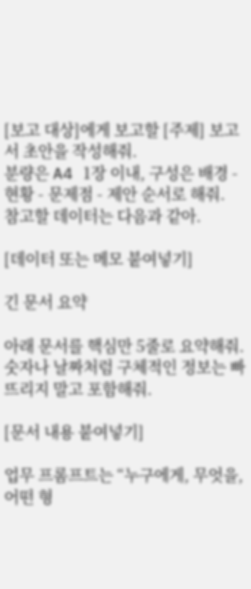[보고 대상]에게 보고할 [주제] 보고서 초안을 작성해줘.
분량은 A4 1장 이내, 구성은 배경 - 현황 - 문제점 - 제안 순서로 해줘.
참고할 데이터는 다음과 같아.

[데이터 또는 메모 붙여넣기]

긴 문서 요약

아래 문서를 핵심만 5줄로 요약해줘. 숫자나 날짜처럼 구체적인 정보는 빠뜨리지 말고 포함해줘.

[문서 내용 붙여넣기]

업무 프롬프트는 “누구에게, 무엇을, 어떤 형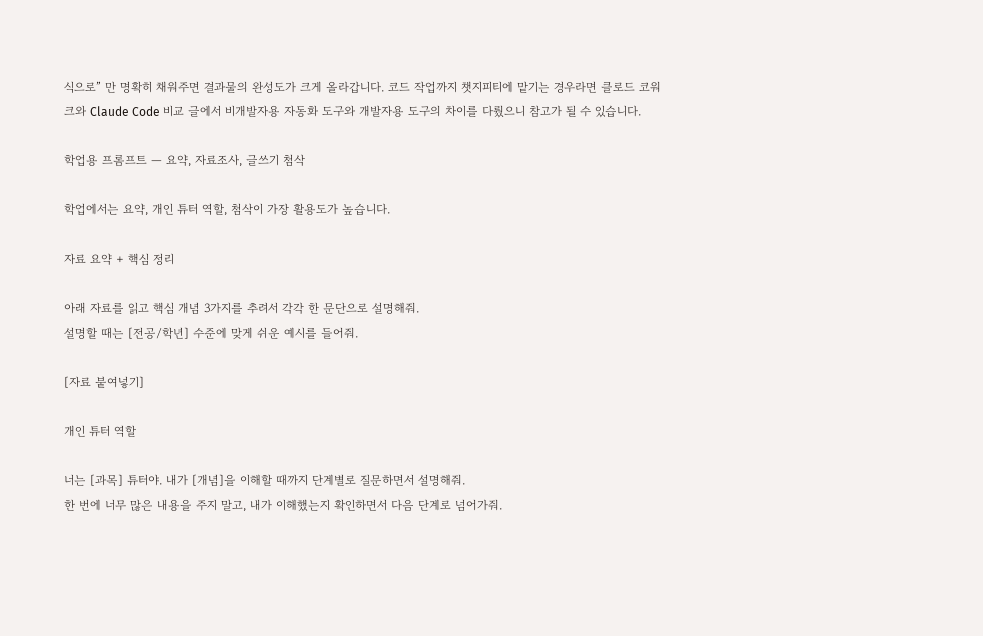식으로” 만 명확히 채워주면 결과물의 완성도가 크게 올라갑니다. 코드 작업까지 챗지피티에 맡기는 경우라면 클로드 코워크와 Claude Code 비교 글에서 비개발자용 자동화 도구와 개발자용 도구의 차이를 다뤘으니 참고가 될 수 있습니다.

학업용 프롬프트 — 요약, 자료조사, 글쓰기 첨삭

학업에서는 요약, 개인 튜터 역할, 첨삭이 가장 활용도가 높습니다.

자료 요약 + 핵심 정리

아래 자료를 읽고 핵심 개념 3가지를 추려서 각각 한 문단으로 설명해줘.
설명할 때는 [전공/학년] 수준에 맞게 쉬운 예시를 들어줘.

[자료 붙여넣기]

개인 튜터 역할

너는 [과목] 튜터야. 내가 [개념]을 이해할 때까지 단계별로 질문하면서 설명해줘.
한 번에 너무 많은 내용을 주지 말고, 내가 이해했는지 확인하면서 다음 단계로 넘어가줘.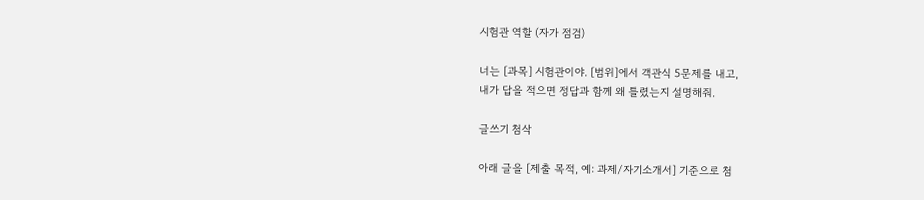시험관 역할 (자가 점검)

너는 [과목] 시험관이야. [범위]에서 객관식 5문제를 내고,
내가 답을 적으면 정답과 함께 왜 틀렸는지 설명해줘.

글쓰기 첨삭

아래 글을 [제출 목적, 예: 과제/자기소개서] 기준으로 첨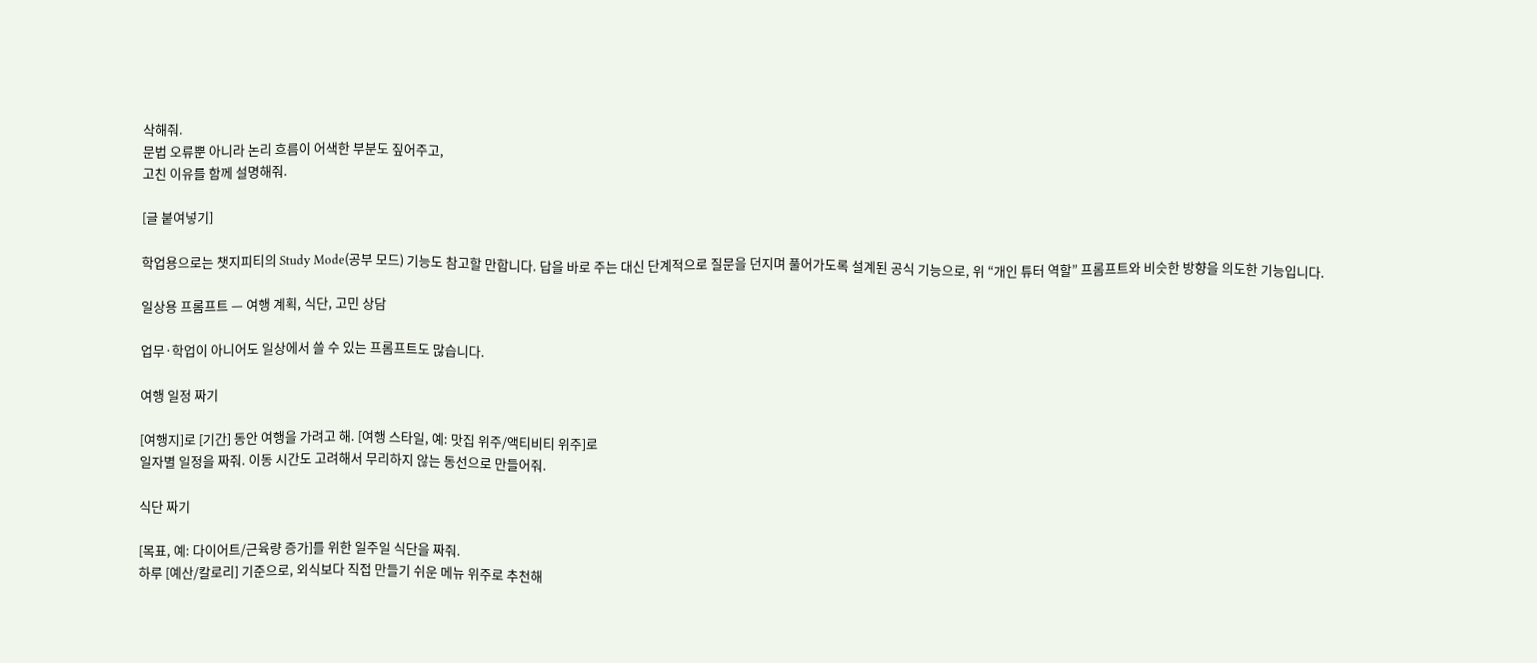삭해줘.
문법 오류뿐 아니라 논리 흐름이 어색한 부분도 짚어주고,
고친 이유를 함께 설명해줘.

[글 붙여넣기]

학업용으로는 챗지피티의 Study Mode(공부 모드) 기능도 참고할 만합니다. 답을 바로 주는 대신 단계적으로 질문을 던지며 풀어가도록 설계된 공식 기능으로, 위 “개인 튜터 역할” 프롬프트와 비슷한 방향을 의도한 기능입니다.

일상용 프롬프트 — 여행 계획, 식단, 고민 상담

업무·학업이 아니어도 일상에서 쓸 수 있는 프롬프트도 많습니다.

여행 일정 짜기

[여행지]로 [기간] 동안 여행을 가려고 해. [여행 스타일, 예: 맛집 위주/액티비티 위주]로
일자별 일정을 짜줘. 이동 시간도 고려해서 무리하지 않는 동선으로 만들어줘.

식단 짜기

[목표, 예: 다이어트/근육량 증가]를 위한 일주일 식단을 짜줘.
하루 [예산/칼로리] 기준으로, 외식보다 직접 만들기 쉬운 메뉴 위주로 추천해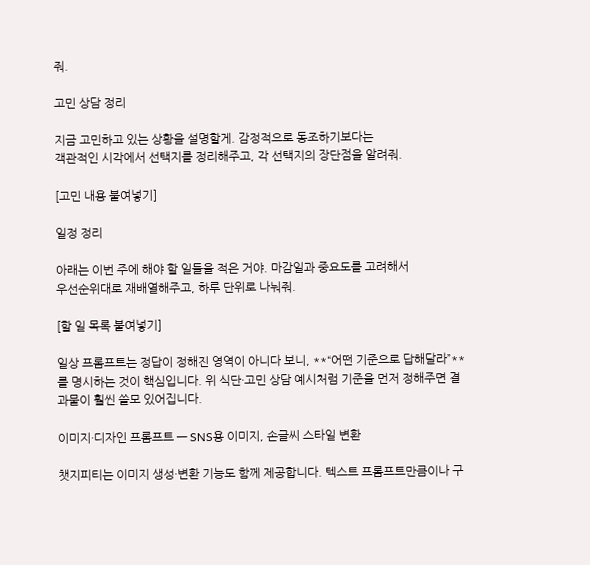줘.

고민 상담 정리

지금 고민하고 있는 상황을 설명할게. 감정적으로 동조하기보다는
객관적인 시각에서 선택지를 정리해주고, 각 선택지의 장단점을 알려줘.

[고민 내용 붙여넣기]

일정 정리

아래는 이번 주에 해야 할 일들을 적은 거야. 마감일과 중요도를 고려해서
우선순위대로 재배열해주고, 하루 단위로 나눠줘.

[할 일 목록 붙여넣기]

일상 프롬프트는 정답이 정해진 영역이 아니다 보니, **“어떤 기준으로 답해달라”**를 명시하는 것이 핵심입니다. 위 식단·고민 상담 예시처럼 기준을 먼저 정해주면 결과물이 훨씬 쓸모 있어집니다.

이미지·디자인 프롬프트 — SNS용 이미지, 손글씨 스타일 변환

챗지피티는 이미지 생성·변환 기능도 함께 제공합니다. 텍스트 프롬프트만큼이나 구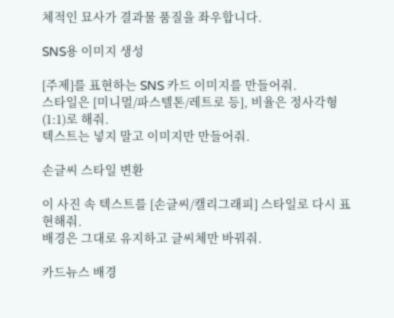체적인 묘사가 결과물 품질을 좌우합니다.

SNS용 이미지 생성

[주제]를 표현하는 SNS 카드 이미지를 만들어줘.
스타일은 [미니멀/파스텔톤/레트로 등], 비율은 정사각형(1:1)로 해줘.
텍스트는 넣지 말고 이미지만 만들어줘.

손글씨 스타일 변환

이 사진 속 텍스트를 [손글씨/캘리그래피] 스타일로 다시 표현해줘.
배경은 그대로 유지하고 글씨체만 바꿔줘.

카드뉴스 배경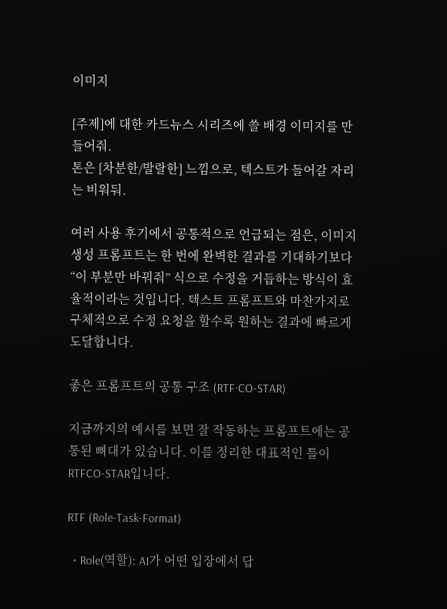이미지

[주제]에 대한 카드뉴스 시리즈에 쓸 배경 이미지를 만들어줘.
톤은 [차분한/발랄한] 느낌으로, 텍스트가 들어갈 자리는 비워둬.

여러 사용 후기에서 공통적으로 언급되는 점은, 이미지 생성 프롬프트는 한 번에 완벽한 결과를 기대하기보다 “이 부분만 바꿔줘” 식으로 수정을 거듭하는 방식이 효율적이라는 것입니다. 텍스트 프롬프트와 마찬가지로 구체적으로 수정 요청을 할수록 원하는 결과에 빠르게 도달합니다.

좋은 프롬프트의 공통 구조 (RTF·CO-STAR)

지금까지의 예시를 보면 잘 작동하는 프롬프트에는 공통된 뼈대가 있습니다. 이를 정리한 대표적인 틀이 RTFCO-STAR입니다.

RTF (Role-Task-Format)

  • Role(역할): AI가 어떤 입장에서 답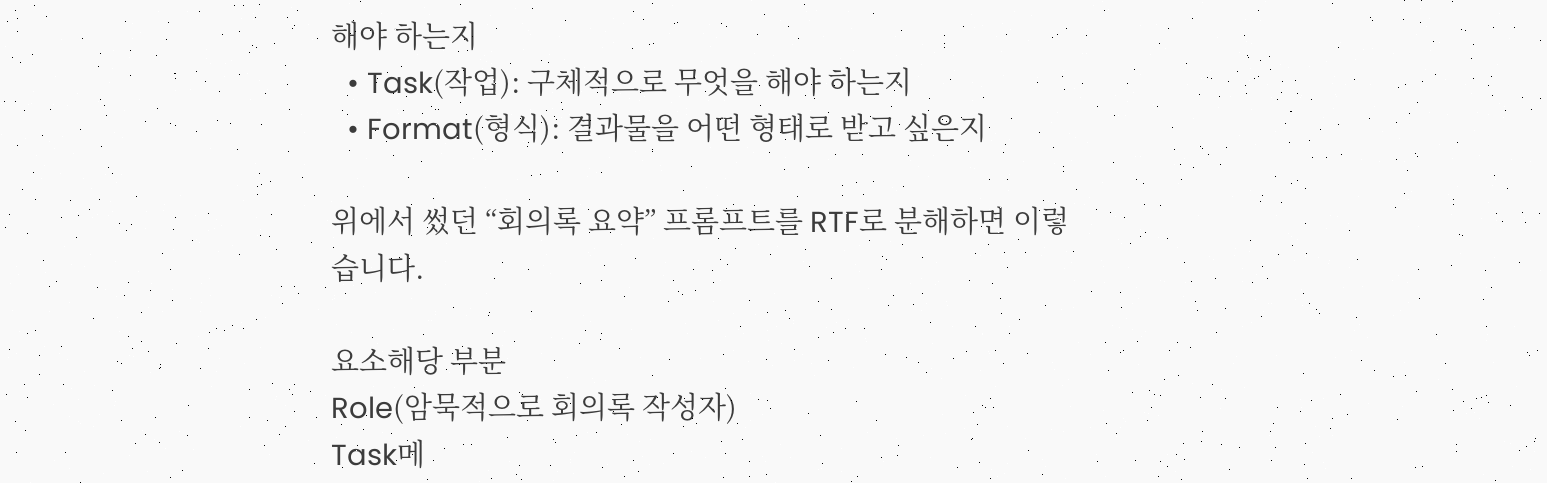해야 하는지
  • Task(작업): 구체적으로 무엇을 해야 하는지
  • Format(형식): 결과물을 어떤 형태로 받고 싶은지

위에서 썼던 “회의록 요약” 프롬프트를 RTF로 분해하면 이렇습니다.

요소해당 부분
Role(암묵적으로 회의록 작성자)
Task메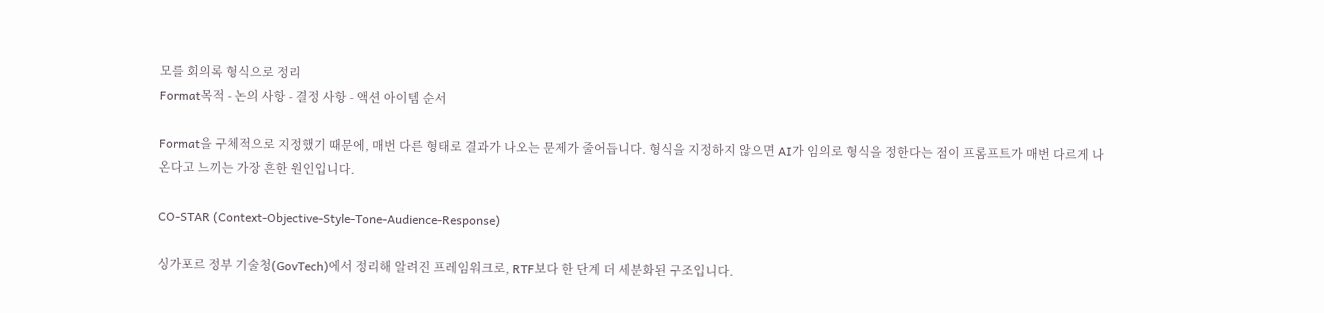모를 회의록 형식으로 정리
Format목적 - 논의 사항 - 결정 사항 - 액션 아이템 순서

Format을 구체적으로 지정했기 때문에, 매번 다른 형태로 결과가 나오는 문제가 줄어듭니다. 형식을 지정하지 않으면 AI가 임의로 형식을 정한다는 점이 프롬프트가 매번 다르게 나온다고 느끼는 가장 흔한 원인입니다.

CO-STAR (Context-Objective-Style-Tone-Audience-Response)

싱가포르 정부 기술청(GovTech)에서 정리해 알려진 프레임워크로, RTF보다 한 단계 더 세분화된 구조입니다.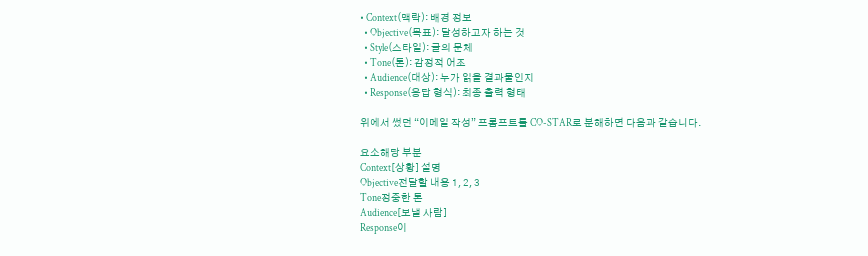• Context(맥락): 배경 정보
  • Objective(목표): 달성하고자 하는 것
  • Style(스타일): 글의 문체
  • Tone(톤): 감정적 어조
  • Audience(대상): 누가 읽을 결과물인지
  • Response(응답 형식): 최종 출력 형태

위에서 썼던 “이메일 작성” 프롬프트를 CO-STAR로 분해하면 다음과 같습니다.

요소해당 부분
Context[상황] 설명
Objective전달할 내용 1, 2, 3
Tone정중한 톤
Audience[보낼 사람]
Response이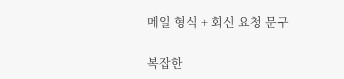메일 형식 + 회신 요청 문구

복잡한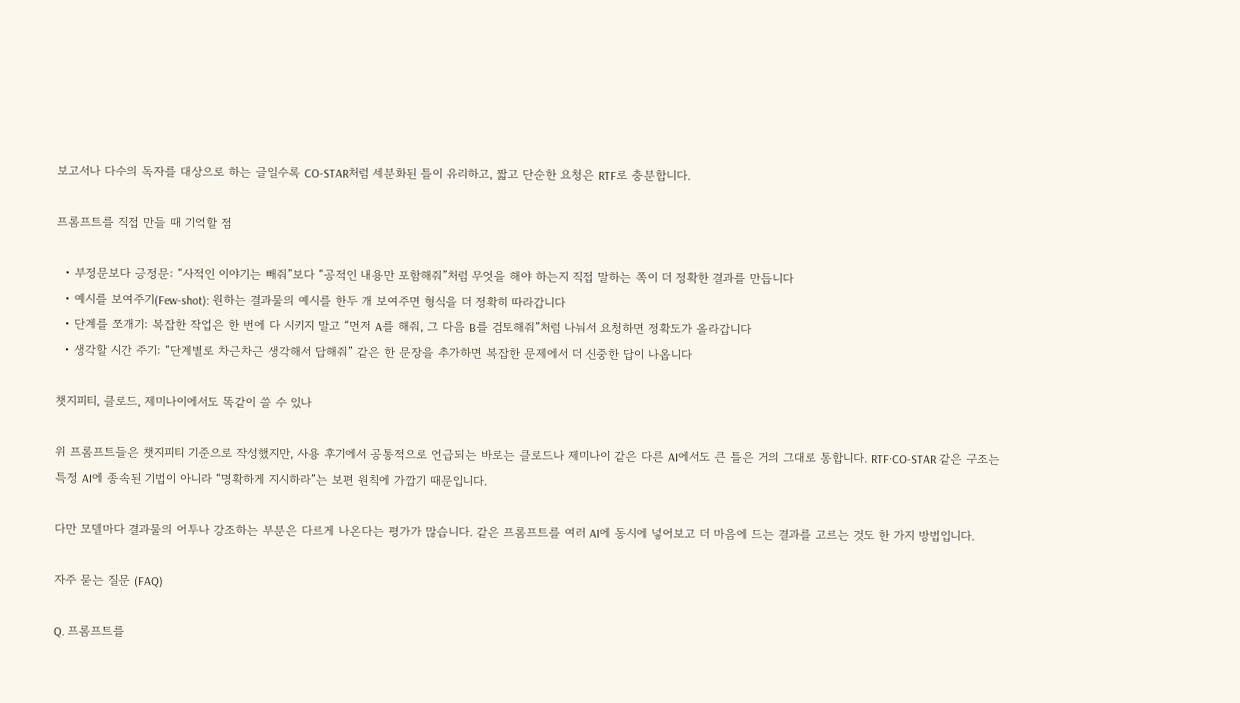보고서나 다수의 독자를 대상으로 하는 글일수록 CO-STAR처럼 세분화된 틀이 유리하고, 짧고 단순한 요청은 RTF로 충분합니다.

프롬프트를 직접 만들 때 기억할 점

  • 부정문보다 긍정문: “사적인 이야기는 빼줘”보다 “공적인 내용만 포함해줘”처럼 무엇을 해야 하는지 직접 말하는 쪽이 더 정확한 결과를 만듭니다
  • 예시를 보여주기(Few-shot): 원하는 결과물의 예시를 한두 개 보여주면 형식을 더 정확히 따라갑니다
  • 단계를 쪼개기: 복잡한 작업은 한 번에 다 시키지 말고 “먼저 A를 해줘, 그 다음 B를 검토해줘”처럼 나눠서 요청하면 정확도가 올라갑니다
  • 생각할 시간 주기: “단계별로 차근차근 생각해서 답해줘” 같은 한 문장을 추가하면 복잡한 문제에서 더 신중한 답이 나옵니다

챗지피티, 클로드, 제미나이에서도 똑같이 쓸 수 있나

위 프롬프트들은 챗지피티 기준으로 작성했지만, 사용 후기에서 공통적으로 언급되는 바로는 클로드나 제미나이 같은 다른 AI에서도 큰 틀은 거의 그대로 통합니다. RTF·CO-STAR 같은 구조는 특정 AI에 종속된 기법이 아니라 “명확하게 지시하라”는 보편 원칙에 가깝기 때문입니다.

다만 모델마다 결과물의 어투나 강조하는 부분은 다르게 나온다는 평가가 많습니다. 같은 프롬프트를 여러 AI에 동시에 넣어보고 더 마음에 드는 결과를 고르는 것도 한 가지 방법입니다.

자주 묻는 질문 (FAQ)

Q. 프롬프트를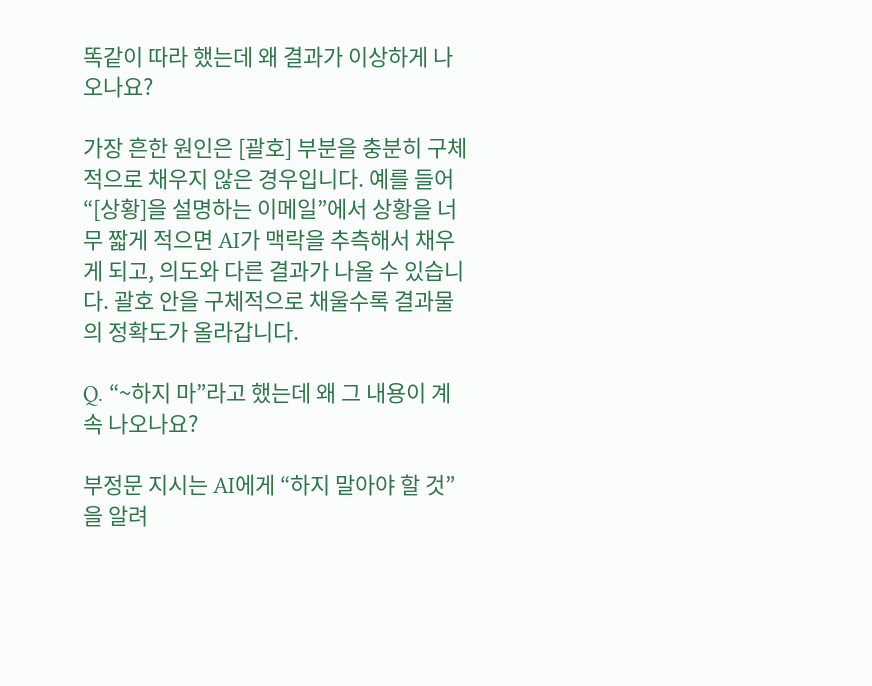똑같이 따라 했는데 왜 결과가 이상하게 나오나요?

가장 흔한 원인은 [괄호] 부분을 충분히 구체적으로 채우지 않은 경우입니다. 예를 들어 “[상황]을 설명하는 이메일”에서 상황을 너무 짧게 적으면 AI가 맥락을 추측해서 채우게 되고, 의도와 다른 결과가 나올 수 있습니다. 괄호 안을 구체적으로 채울수록 결과물의 정확도가 올라갑니다.

Q. “~하지 마”라고 했는데 왜 그 내용이 계속 나오나요?

부정문 지시는 AI에게 “하지 말아야 할 것”을 알려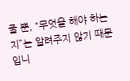줄 뿐, “무엇을 해야 하는지”는 알려주지 않기 때문입니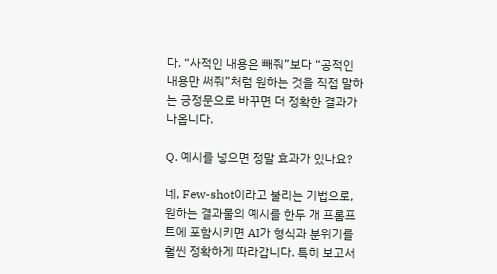다. “사적인 내용은 빼줘”보다 “공적인 내용만 써줘”처럼 원하는 것을 직접 말하는 긍정문으로 바꾸면 더 정확한 결과가 나옵니다.

Q. 예시를 넣으면 정말 효과가 있나요?

네, Few-shot이라고 불리는 기법으로, 원하는 결과물의 예시를 한두 개 프롬프트에 포함시키면 AI가 형식과 분위기를 훨씬 정확하게 따라갑니다. 특히 보고서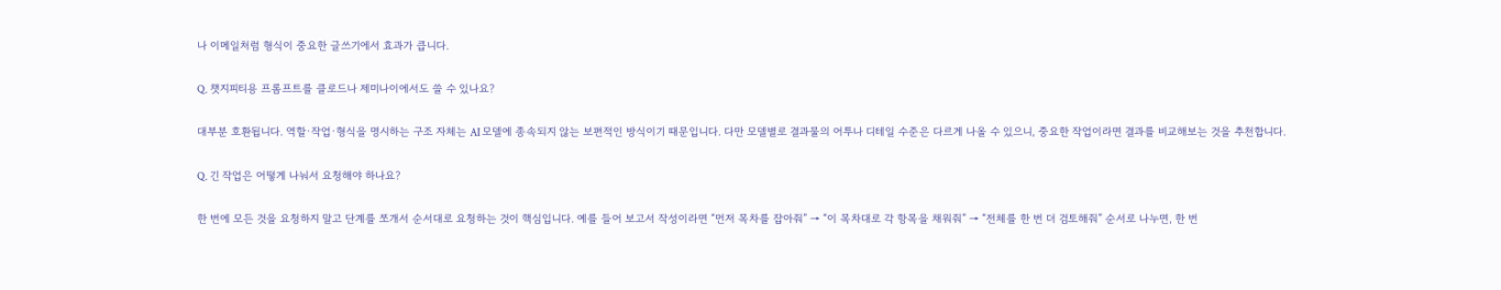나 이메일처럼 형식이 중요한 글쓰기에서 효과가 큽니다.

Q. 챗지피티용 프롬프트를 클로드나 제미나이에서도 쓸 수 있나요?

대부분 호환됩니다. 역할·작업·형식을 명시하는 구조 자체는 AI 모델에 종속되지 않는 보편적인 방식이기 때문입니다. 다만 모델별로 결과물의 어투나 디테일 수준은 다르게 나올 수 있으니, 중요한 작업이라면 결과를 비교해보는 것을 추천합니다.

Q. 긴 작업은 어떻게 나눠서 요청해야 하나요?

한 번에 모든 것을 요청하지 말고 단계를 쪼개서 순서대로 요청하는 것이 핵심입니다. 예를 들어 보고서 작성이라면 “먼저 목차를 잡아줘” → “이 목차대로 각 항목을 채워줘” → “전체를 한 번 더 검토해줘” 순서로 나누면, 한 번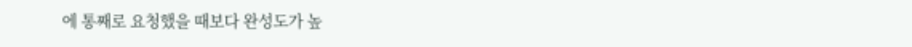에 통째로 요청했을 때보다 완성도가 높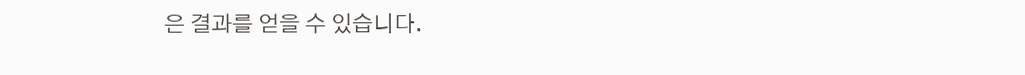은 결과를 얻을 수 있습니다.